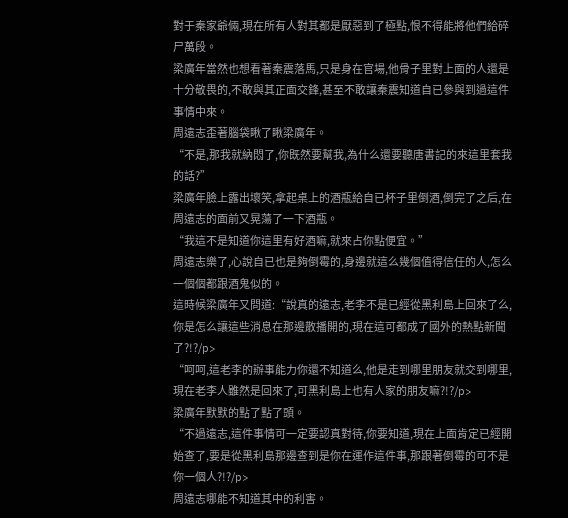對于秦家爺倆,現在所有人對其都是厭惡到了極點,恨不得能將他們給碎尸萬段。
梁廣年當然也想看著秦震落馬,只是身在官場,他骨子里對上面的人還是十分敬畏的,不敢與其正面交鋒,甚至不敢讓秦震知道自已參與到過這件事情中來。
周遠志歪著腦袋瞅了瞅梁廣年。
“不是,那我就納悶了,你既然要幫我,為什么還要聽唐書記的來這里套我的話?”
梁廣年臉上露出壞笑,拿起桌上的酒瓶給自已杯子里倒酒,倒完了之后,在周遠志的面前又晃蕩了一下酒瓶。
“我這不是知道你這里有好酒嘛,就來占你點便宜。”
周遠志樂了,心說自已也是夠倒霉的,身邊就這么幾個值得信任的人,怎么一個個都跟酒鬼似的。
這時候梁廣年又問道:“說真的遠志,老李不是已經從黑利島上回來了么,你是怎么讓這些消息在那邊散播開的,現在這可都成了國外的熱點新聞了?!?/p>
“呵呵,這老李的辦事能力你還不知道么,他是走到哪里朋友就交到哪里,現在老李人雖然是回來了,可黑利島上也有人家的朋友嘛?!?/p>
梁廣年默默的點了點了頭。
“不過遠志,這件事情可一定要認真對待,你要知道,現在上面肯定已經開始查了,要是從黑利島那邊查到是你在運作這件事,那跟著倒霉的可不是你一個人?!?/p>
周遠志哪能不知道其中的利害。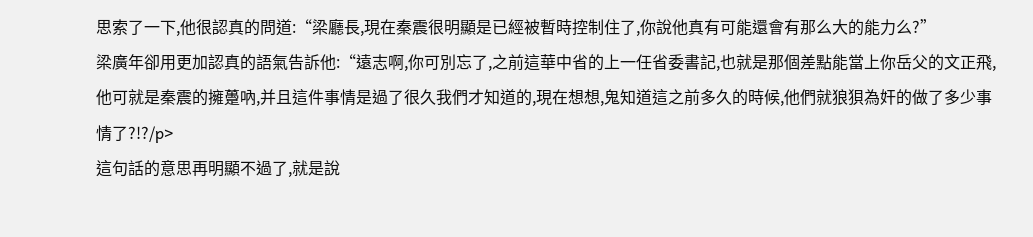思索了一下,他很認真的問道:“梁廳長,現在秦震很明顯是已經被暫時控制住了,你說他真有可能還會有那么大的能力么?”
梁廣年卻用更加認真的語氣告訴他:“遠志啊,你可別忘了,之前這華中省的上一任省委書記,也就是那個差點能當上你岳父的文正飛,他可就是秦震的擁躉吶,并且這件事情是過了很久我們才知道的,現在想想,鬼知道這之前多久的時候,他們就狼狽為奸的做了多少事情了?!?/p>
這句話的意思再明顯不過了,就是說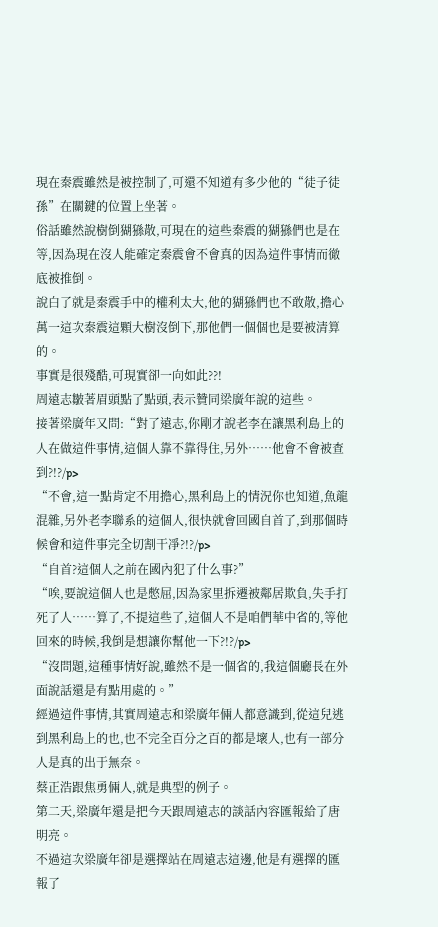現在秦震雖然是被控制了,可還不知道有多少他的“徒子徒孫”在關鍵的位置上坐著。
俗話雖然說樹倒猢猻散,可現在的這些秦震的猢猻們也是在等,因為現在沒人能確定秦震會不會真的因為這件事情而徹底被推倒。
說白了就是秦震手中的權利太大,他的猢猻們也不敢散,擔心萬一這次秦震這顆大樹沒倒下,那他們一個個也是要被清算的。
事實是很殘酷,可現實卻一向如此??!
周遠志皺著眉頭點了點頭,表示贊同梁廣年說的這些。
接著梁廣年又問:“對了遠志,你剛才說老李在讓黑利島上的人在做這件事情,這個人靠不靠得住,另外……他會不會被查到?!?/p>
“不會,這一點肯定不用擔心,黑利島上的情況你也知道,魚龍混雜,另外老李聯系的這個人,很快就會回國自首了,到那個時候會和這件事完全切割干凈?!?/p>
“自首?這個人之前在國內犯了什么事?”
“唉,要說這個人也是憋屈,因為家里拆遷被鄰居欺負,失手打死了人……算了,不提這些了,這個人不是咱們華中省的,等他回來的時候,我倒是想讓你幫他一下?!?/p>
“沒問題,這種事情好說,雖然不是一個省的,我這個廳長在外面說話還是有點用處的。”
經過這件事情,其實周遠志和梁廣年倆人都意識到,從這兒逃到黑利島上的也,也不完全百分之百的都是壞人,也有一部分人是真的出于無奈。
蔡正浩跟焦勇倆人,就是典型的例子。
第二天,梁廣年還是把今天跟周遠志的談話內容匯報給了唐明亮。
不過這次梁廣年卻是選擇站在周遠志這邊,他是有選擇的匯報了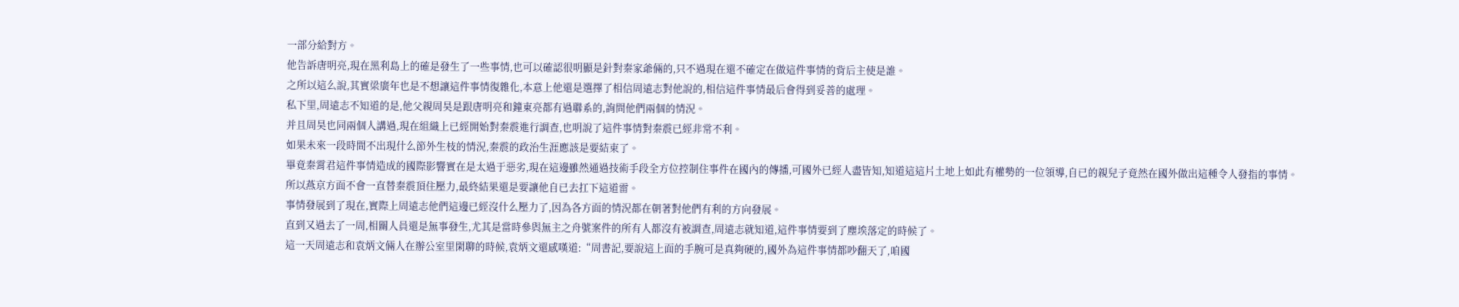一部分給對方。
他告訴唐明亮,現在黑利島上的確是發生了一些事情,也可以確認很明顯是針對秦家爺倆的,只不過現在還不確定在做這件事情的背后主使是誰。
之所以這么說,其實梁廣年也是不想讓這件事情復雜化,本意上他還是選擇了相信周遠志對他說的,相信這件事情最后會得到妥善的處理。
私下里,周遠志不知道的是,他父親周昊是跟唐明亮和鐘東亮都有過聯系的,詢問他們兩個的情況。
并且周昊也同兩個人講過,現在組織上已經開始對秦震進行調查,也明說了這件事情對秦震已經非常不利。
如果未來一段時間不出現什么節外生枝的情況,秦震的政治生涯應該是要結束了。
畢竟秦霄君這件事情造成的國際影響實在是太過于惡劣,現在這邊雖然通過技術手段全方位控制住事件在國內的傳播,可國外已經人盡皆知,知道這這片土地上如此有權勢的一位領導,自已的親兒子竟然在國外做出這種令人發指的事情。
所以燕京方面不會一直替秦震頂住壓力,最終結果還是要讓他自已去扛下這道雷。
事情發展到了現在,實際上周遠志他們這邊已經沒什么壓力了,因為各方面的情況都在朝著對他們有利的方向發展。
直到又過去了一周,相關人員還是無事發生,尤其是當時參與無主之舟號案件的所有人都沒有被調查,周遠志就知道,這件事情要到了塵埃落定的時候了。
這一天周遠志和袁炳文倆人在辦公室里閑聊的時候,袁炳文還感嘆道:“周書記,要說這上面的手腕可是真夠硬的,國外為這件事情都吵翻天了,咱國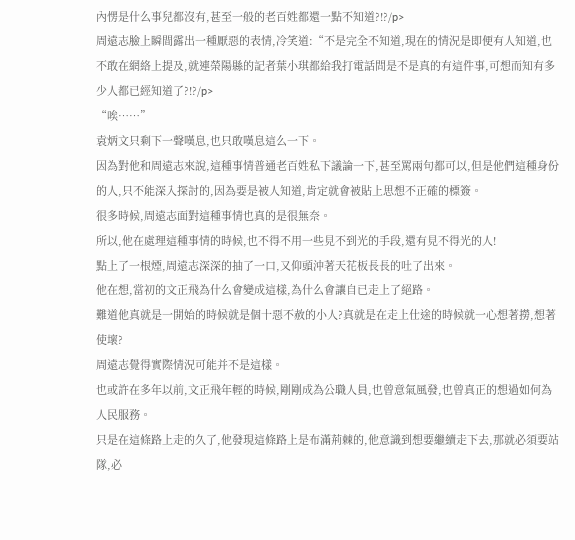內愣是什么事兒都沒有,甚至一般的老百姓都還一點不知道?!?/p>
周遠志臉上瞬間露出一種厭惡的表情,冷笑道:“不是完全不知道,現在的情況是即便有人知道,也不敢在網絡上提及,就連榮陽縣的記者葉小琪都給我打電話問是不是真的有這件事,可想而知有多少人都已經知道了?!?/p>
“唉……”
袁炳文只剩下一聲嘆息,也只敢嘆息這么一下。
因為對他和周遠志來說,這種事情普通老百姓私下議論一下,甚至罵兩句都可以,但是他們這種身份的人,只不能深入探討的,因為要是被人知道,肯定就會被貼上思想不正確的標簽。
很多時候,周遠志面對這種事情也真的是很無奈。
所以,他在處理這種事情的時候,也不得不用一些見不到光的手段,還有見不得光的人!
點上了一根煙,周遠志深深的抽了一口,又仰頭沖著天花板長長的吐了出來。
他在想,當初的文正飛為什么會變成這樣,為什么會讓自已走上了絕路。
難道他真就是一開始的時候就是個十惡不赦的小人?真就是在走上仕途的時候就一心想著撈,想著使壞?
周遠志覺得實際情況可能并不是這樣。
也或許在多年以前,文正飛年輕的時候,剛剛成為公職人員,也曾意氣風發,也曾真正的想過如何為人民服務。
只是在這條路上走的久了,他發現這條路上是布滿荊棘的,他意識到想要繼續走下去,那就必須要站隊,必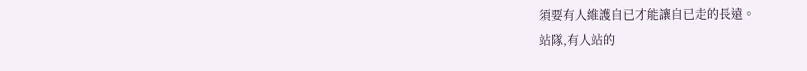須要有人維護自已才能讓自已走的長遠。
站隊,有人站的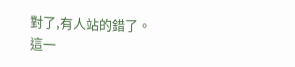對了,有人站的錯了。
這一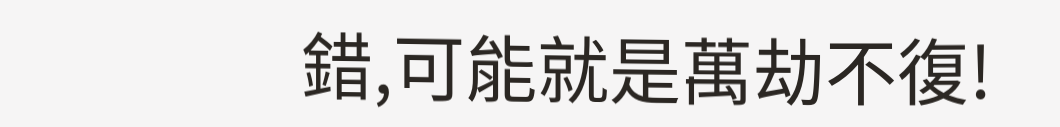錯,可能就是萬劫不復!